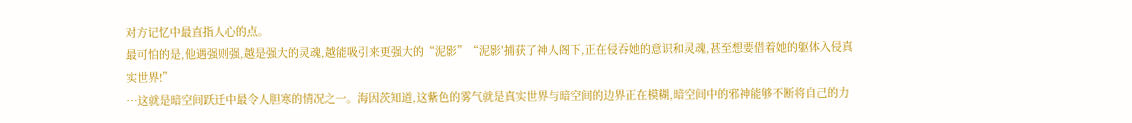对方记忆中最直指人心的点。
最可怕的是,他遇强则强,越是强大的灵魂,越能吸引来更强大的“泥影”“泥影′捕获了神人阁下,正在侵吞她的意识和灵魂,甚至想要借着她的躯体入侵真实世界!”
…这就是暗空间跃迁中最令人胆寒的情况之一。海因茨知道,这紫色的雾气就是真实世界与暗空间的边界正在模糊,暗空间中的邪神能够不断将自己的力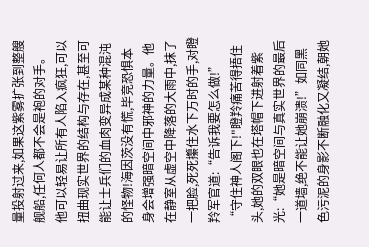量投射过来,如果这紫雾扩张到整艘舰船,任何人都不会是袍的对手。
他可以轻易让所有人陷入疯狂,可以扭曲现实世界的结构与存在,甚至可能让士兵们的血肉变异成某种混沌的怪物!海因茨没有慌,毕竞恐惧本身会增强暗空间中邪神的力量。他在静室从虚空中降落的大雨中,抹了一把脸,死死攥住水下万时的手,对瞪羚军官道:“告诉我要怎么做!”
“守住神人阁下!"瞪羚痛苦得捂住头,她的双眼也在塔帽下进射着紫光:“她是暗空间与真实世界的最后一道墙,绝不能让她崩溃!”如同黑色污泥的身影不断融化又凝结,朝她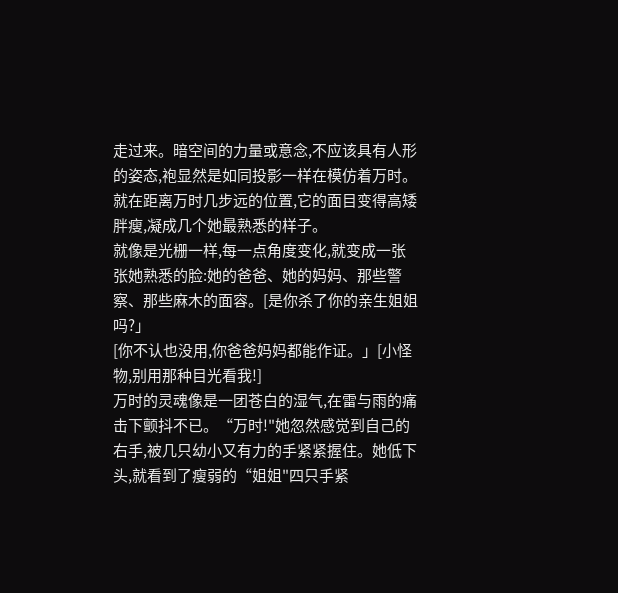走过来。暗空间的力量或意念,不应该具有人形的姿态,袍显然是如同投影一样在模仿着万时。
就在距离万时几步远的位置,它的面目变得高矮胖瘦,凝成几个她最熟悉的样子。
就像是光栅一样,每一点角度变化,就变成一张张她熟悉的脸:她的爸爸、她的妈妈、那些警察、那些麻木的面容。[是你杀了你的亲生姐姐吗?」
[你不认也没用,你爸爸妈妈都能作证。」[小怪物,别用那种目光看我!]
万时的灵魂像是一团苍白的湿气,在雷与雨的痛击下颤抖不已。“万时!"她忽然感觉到自己的右手,被几只幼小又有力的手紧紧握住。她低下头,就看到了瘦弱的“姐姐"四只手紧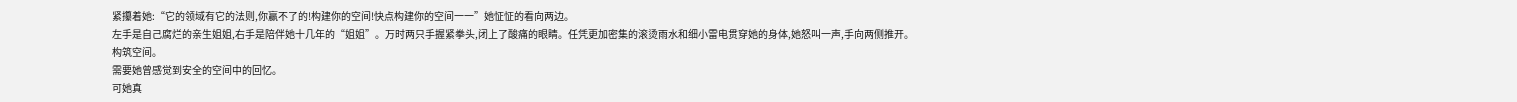紧攥着她:“它的领域有它的法则,你赢不了的!构建你的空间!快点构建你的空间一一”她怔怔的看向两边。
左手是自己腐烂的亲生姐姐,右手是陪伴她十几年的“姐姐”。万时两只手握紧拳头,闭上了酸痛的眼睛。任凭更加密集的滚烫雨水和细小雷电贯穿她的身体,她怒叫一声,手向两侧推开。
构筑空间。
需要她曾感觉到安全的空间中的回忆。
可她真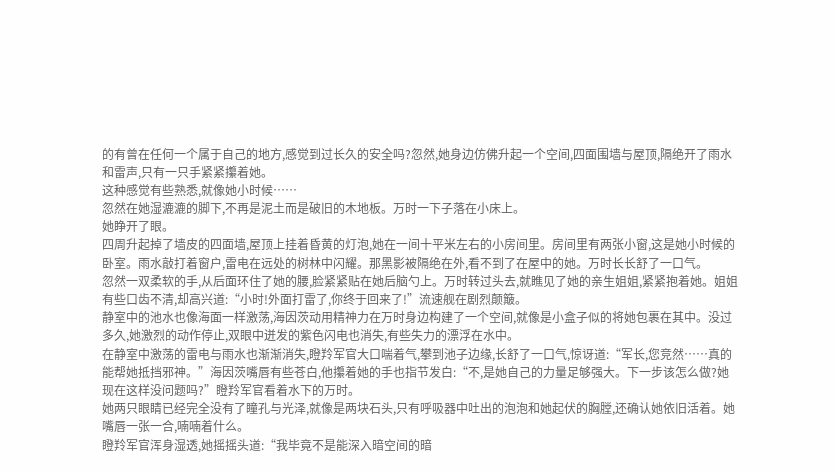的有曾在任何一个属于自己的地方,感觉到过长久的安全吗?忽然,她身边仿佛升起一个空间,四面围墙与屋顶,隔绝开了雨水和雷声,只有一只手紧紧攥着她。
这种感觉有些熟悉,就像她小时候……
忽然在她湿漉漉的脚下,不再是泥土而是破旧的木地板。万时一下子落在小床上。
她睁开了眼。
四周升起掉了墙皮的四面墙,屋顶上挂着昏黄的灯泡,她在一间十平米左右的小房间里。房间里有两张小窗,这是她小时候的卧室。雨水敲打着窗户,雷电在远处的树林中闪耀。那黑影被隔绝在外,看不到了在屋中的她。万时长长舒了一口气。
忽然一双柔软的手,从后面环住了她的腰,脸紧紧贴在她后脑勺上。万时转过头去,就瞧见了她的亲生姐姐,紧紧抱着她。姐姐有些口齿不清,却高兴道:“小时!外面打雷了,你终于回来了!”流速舰在剧烈颠簸。
静室中的池水也像海面一样激荡,海因茨动用精神力在万时身边构建了一个空间,就像是小盒子似的将她包裹在其中。没过多久,她激烈的动作停止,双眼中迸发的紫色闪电也消失,有些失力的漂浮在水中。
在静室中激荡的雷电与雨水也渐渐消失,瞪羚军官大口喘着气,攀到池子边缘,长舒了一口气,惊讶道:“军长,您竞然……真的能帮她抵挡邪神。”海因茨嘴唇有些苍白,他攥着她的手也指节发白:“不,是她自己的力量足够强大。下一步该怎么做?她现在这样没问题吗?”瞪羚军官看着水下的万时。
她两只眼睛已经完全没有了瞳孔与光泽,就像是两块石头,只有呼吸器中吐出的泡泡和她起伏的胸膛,还确认她依旧活着。她嘴唇一张一合,喃喃着什么。
瞪羚军官浑身湿透,她摇摇头道:“我毕竟不是能深入暗空间的暗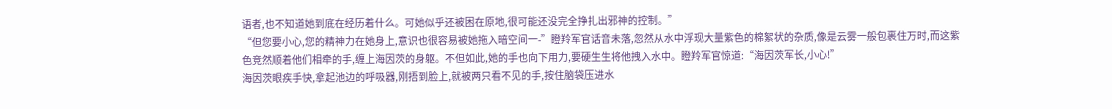语者,也不知道她到底在经历着什么。可她似乎还被困在原地,很可能还没完全挣扎出邪神的控制。”
“但您要小心,您的精神力在她身上,意识也很容易被她拖入暗空间一-”瞪羚军官话音未落,忽然从水中浮现大量紫色的棉絮状的杂质,像是云雾一般包裹住万时,而这紫色竞然顺着他们相牵的手,缠上海因茨的身躯。不但如此,她的手也向下用力,要硬生生将他拽入水中。瞪羚军官惊道:“海因茨军长,小心!”
海因茨眼疾手快,拿起池边的呼吸器,刚捂到脸上,就被两只看不见的手,按住脑袋压进水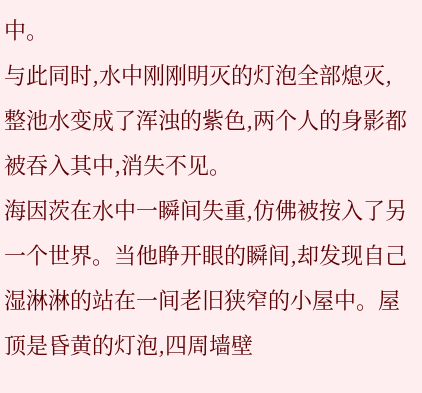中。
与此同时,水中刚刚明灭的灯泡全部熄灭,整池水变成了浑浊的紫色,两个人的身影都被吞入其中,消失不见。
海因茨在水中一瞬间失重,仿佛被按入了另一个世界。当他睁开眼的瞬间,却发现自己湿淋淋的站在一间老旧狭窄的小屋中。屋顶是昏黄的灯泡,四周墙壁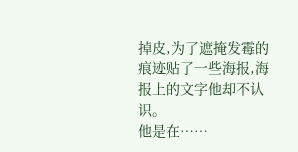掉皮,为了遮掩发霉的痕迹贴了一些海报,海报上的文字他却不认识。
他是在……